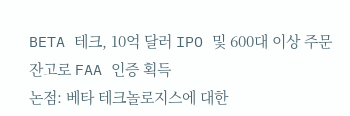BETA 테크, 10억 달러 IPO 및 600대 이상 주문 잔고로 FAA 인증 획득
논점: 베타 테크놀로지스에 대한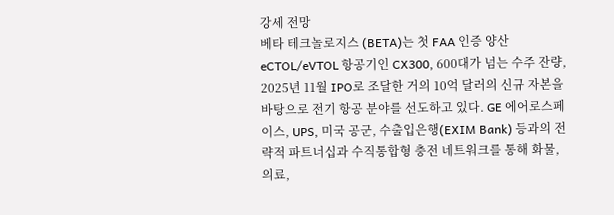강세 전망
베타 테크놀로지스 (BETA)는 첫 FAA 인증 양산 eCTOL/eVTOL 항공기인 CX300, 600대가 넘는 수주 잔량, 2025년 11월 IPO로 조달한 거의 10억 달러의 신규 자본을 바탕으로 전기 항공 분야를 선도하고 있다. GE 에어로스페이스, UPS, 미국 공군, 수출입은행(EXIM Bank) 등과의 전략적 파트너십과 수직통합형 충전 네트워크를 통해 화물, 의료,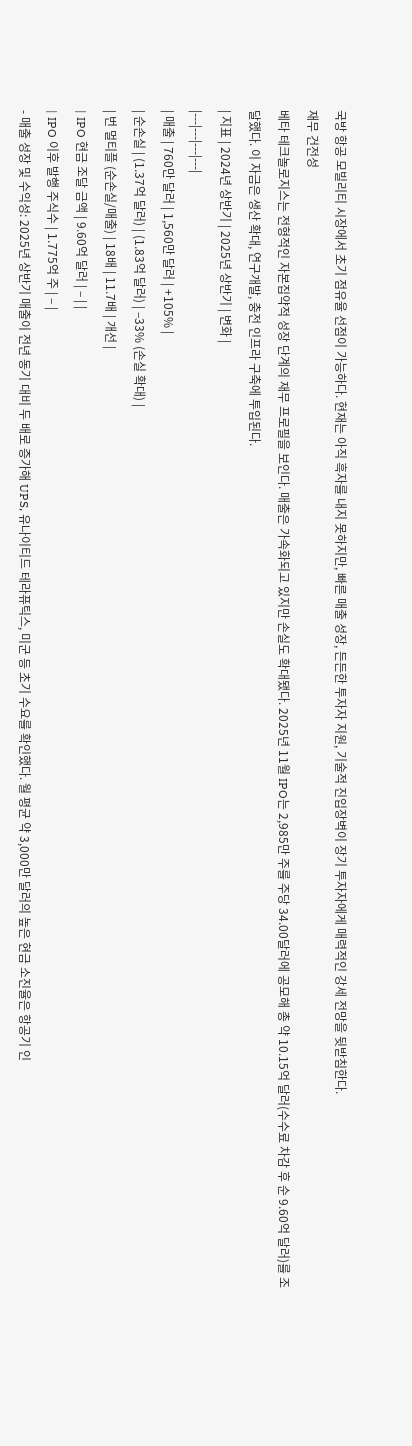국방 항공 모빌리티 시장에서 초기 점유율 선점이 가능하다. 현재는 아직 흑자를 내지 못하지만, 빠른 매출 성장, 든든한 투자자 지원, 기술적 진입장벽이 장기 투자자에게 매력적인 강세 전망을 뒷받침한다.
재무 건전성
베타 테크놀로지스는 전형적인 자본집약적 성장 단계의 재무 프로필을 보인다. 매출은 가속화되고 있지만 손실도 확대됐다. 2025년 11월 IPO는 2,985만 주를 주당 34.00달러에 공모해 총 약 10.15억 달러(수수료 차감 후 순 9.60억 달러)를 조달했다. 이 자금은 생산 확대, 연구개발, 충전 인프라 구축에 투입된다.
| 지표 | 2024년 상반기 | 2025년 상반기 | 변화 |
|---|---|---|---|
| 매출 | 760만 달러 | 1,560만 달러 | +105% |
| 순손실 | (1.37억 달러) | (1.83억 달러) | –33% (손실 확대) |
| 번 멀티플 (순손실/매출) | 18배 | 11.7배 | 개선 |
| IPO 현금 조달 금액 | 9.60억 달러 | – | |
| IPO 이후 발행 주식수 | 1.775억 주 | – |
- 매출 성장 및 수익성: 2025년 상반기 매출이 전년 동기 대비 두 배로 증가해 UPS, 유나이티드 테라퓨틱스, 미군 등 초기 수요를 확인했다. 월 평균 약 3,000만 달러의 높은 현금 소진율은 항공기 인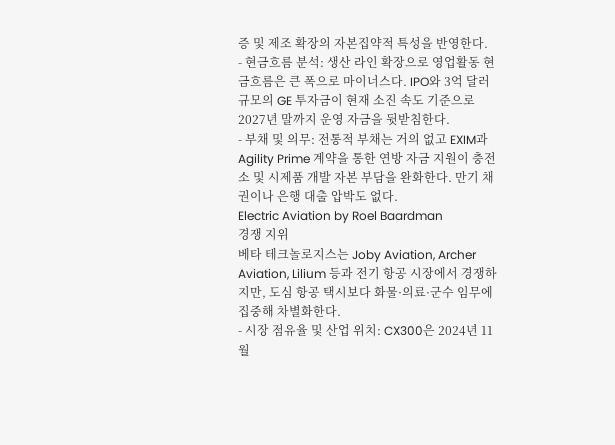증 및 제조 확장의 자본집약적 특성을 반영한다.
- 현금흐름 분석: 생산 라인 확장으로 영업활동 현금흐름은 큰 폭으로 마이너스다. IPO와 3억 달러 규모의 GE 투자금이 현재 소진 속도 기준으로 2027년 말까지 운영 자금을 뒷받침한다.
- 부채 및 의무: 전통적 부채는 거의 없고 EXIM과 Agility Prime 계약을 통한 연방 자금 지원이 충전소 및 시제품 개발 자본 부담을 완화한다. 만기 채권이나 은행 대출 압박도 없다.
Electric Aviation by Roel Baardman
경쟁 지위
베타 테크놀로지스는 Joby Aviation, Archer Aviation, Lilium 등과 전기 항공 시장에서 경쟁하지만, 도심 항공 택시보다 화물·의료·군수 임무에 집중해 차별화한다.
- 시장 점유율 및 산업 위치: CX300은 2024년 11월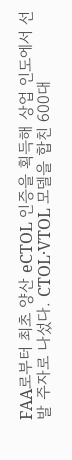FAA로부터 최초 양산 eCTOL 인증을 획득해 상업 인도에서 선발 주자로 나섰다. CTOL·VTOL 모델을 합친 600대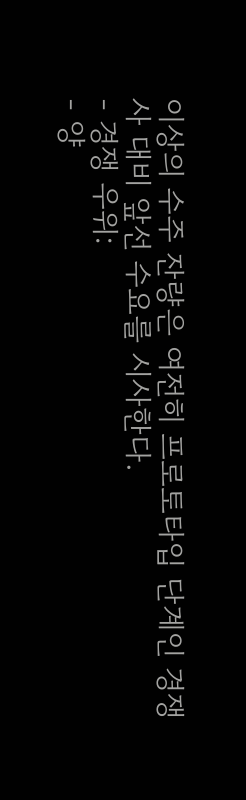이상의 수주 잔량은 여전히 프로토타입 단계인 경쟁사 대비 앞선 수요를 시사한다.
- 경쟁 우위:
- 양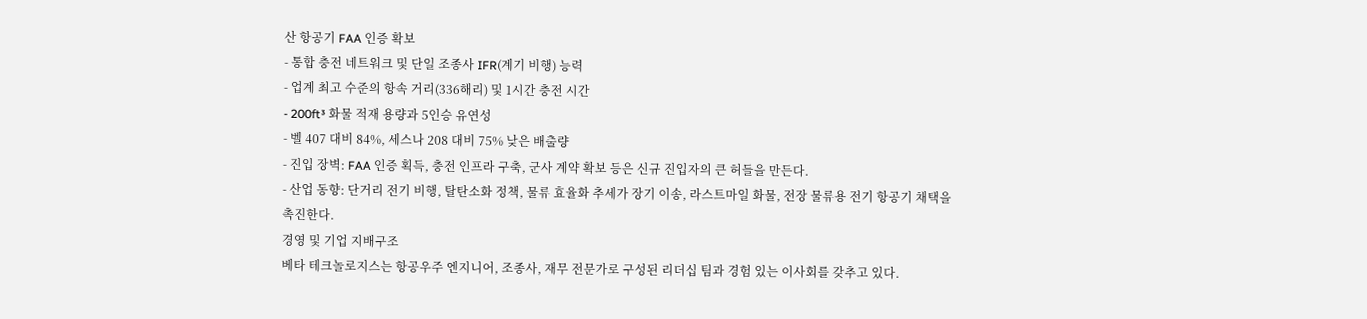산 항공기 FAA 인증 확보
- 통합 충전 네트워크 및 단일 조종사 IFR(계기 비행) 능력
- 업계 최고 수준의 항속 거리(336해리) 및 1시간 충전 시간
- 200ft³ 화물 적재 용량과 5인승 유연성
- 벨 407 대비 84%, 세스나 208 대비 75% 낮은 배출량
- 진입 장벽: FAA 인증 획득, 충전 인프라 구축, 군사 계약 확보 등은 신규 진입자의 큰 허들을 만든다.
- 산업 동향: 단거리 전기 비행, 탈탄소화 정책, 물류 효율화 추세가 장기 이송, 라스트마일 화물, 전장 물류용 전기 항공기 채택을 촉진한다.
경영 및 기업 지배구조
베타 테크놀로지스는 항공우주 엔지니어, 조종사, 재무 전문가로 구성된 리더십 팀과 경험 있는 이사회를 갖추고 있다.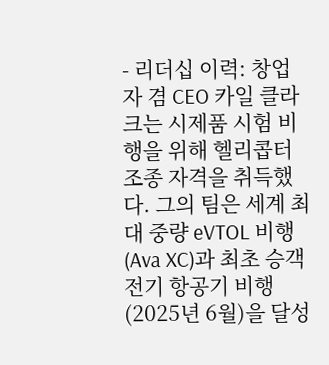- 리더십 이력: 창업자 겸 CEO 카일 클라크는 시제품 시험 비행을 위해 헬리콥터 조종 자격을 취득했다. 그의 팀은 세계 최대 중량 eVTOL 비행(Ava XC)과 최초 승객 전기 항공기 비행(2025년 6월)을 달성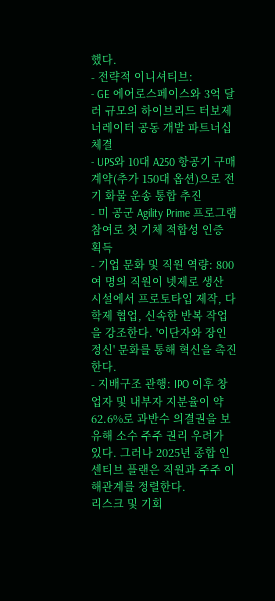했다.
- 전략적 이니셔티브:
- GE 에어로스페이스와 3억 달러 규모의 하이브리드 터보제너레이터 공동 개발 파트너십 체결
- UPS와 10대 A250 항공기 구매 계약(추가 150대 옵션)으로 전기 화물 운송 통합 추진
- 미 공군 Agility Prime 프로그램 참여로 첫 기체 적합성 인증 획득
- 기업 문화 및 직원 역량: 800여 명의 직원이 넷제로 생산 시설에서 프로토타입 제작, 다학제 협업, 신속한 반복 작업을 강조한다. '이단자와 장인정신' 문화를 통해 혁신을 촉진한다.
- 지배구조 관행: IPO 이후 창업자 및 내부자 지분율이 약 62.6%로 과반수 의결권을 보유해 소수 주주 권리 우려가 있다. 그러나 2025년 종합 인센티브 플랜은 직원과 주주 이해관계를 정렬한다.
리스크 및 기회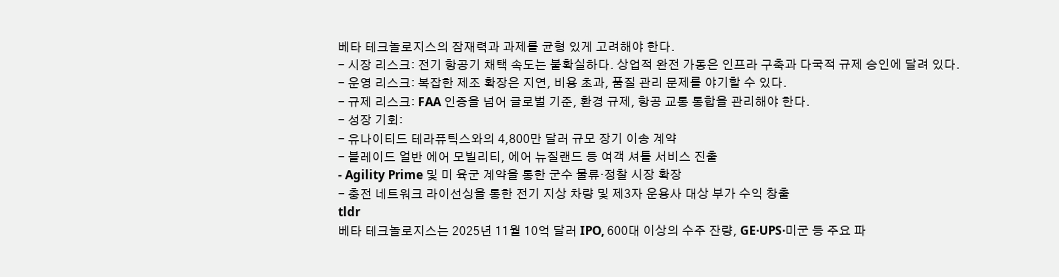베타 테크놀로지스의 잠재력과 과제를 균형 있게 고려해야 한다.
- 시장 리스크: 전기 항공기 채택 속도는 불확실하다. 상업적 완전 가동은 인프라 구축과 다국적 규제 승인에 달려 있다.
- 운영 리스크: 복잡한 제조 확장은 지연, 비용 초과, 품질 관리 문제를 야기할 수 있다.
- 규제 리스크: FAA 인증을 넘어 글로벌 기준, 환경 규제, 항공 교통 통합을 관리해야 한다.
- 성장 기회:
- 유나이티드 테라퓨틱스와의 4,800만 달러 규모 장기 이송 계약
- 블레이드 얼반 에어 모빌리티, 에어 뉴질랜드 등 여객 셔틀 서비스 진출
- Agility Prime 및 미 육군 계약을 통한 군수 물류·정찰 시장 확장
- 충전 네트워크 라이선싱을 통한 전기 지상 차량 및 제3자 운용사 대상 부가 수익 창출
tldr
베타 테크놀로지스는 2025년 11월 10억 달러 IPO, 600대 이상의 수주 잔량, GE·UPS·미군 등 주요 파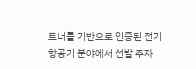트너를 기반으로 인증된 전기 항공기 분야에서 선발 주자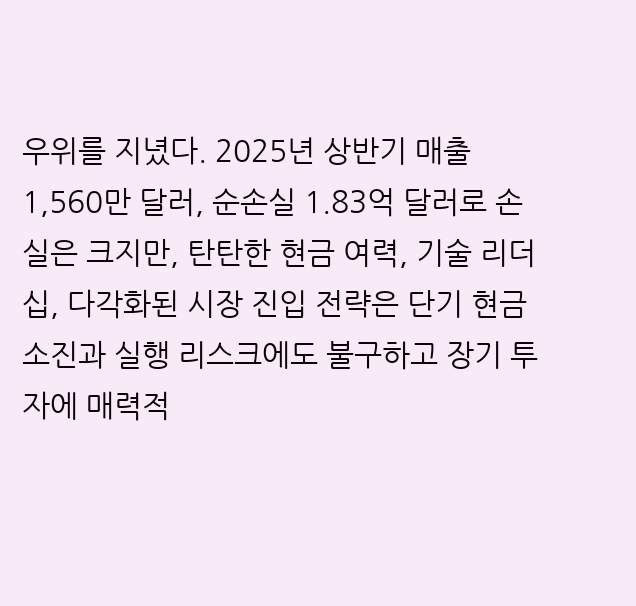우위를 지녔다. 2025년 상반기 매출 1,560만 달러, 순손실 1.83억 달러로 손실은 크지만, 탄탄한 현금 여력, 기술 리더십, 다각화된 시장 진입 전략은 단기 현금 소진과 실행 리스크에도 불구하고 장기 투자에 매력적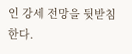인 강세 전망을 뒷받침한다.